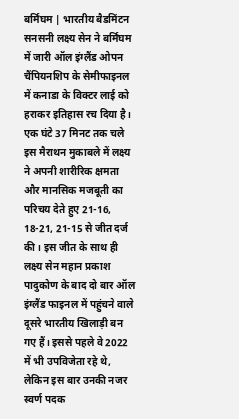बर्मिंघम | भारतीय बैडमिंटन सनसनी लक्ष्य सेन ने बर्मिंघम में जारी ऑल इंग्लैंड ओपन चैंपियनशिप के सेमीफाइनल में कनाडा के विक्टर लाई को हराकर इतिहास रच दिया है। एक घंटे 37 मिनट तक चले इस मैराथन मुकाबले में लक्ष्य ने अपनी शारीरिक क्षमता और मानसिक मजबूती का परिचय देते हुए 21-16, 18-21, 21-15 से जीत दर्ज की। इस जीत के साथ ही लक्ष्य सेन महान प्रकाश पादुकोण के बाद दो बार ऑल इंग्लैंड फाइनल में पहुंचने वाले दूसरे भारतीय खिलाड़ी बन गए हैं। इससे पहले वे 2022 में भी उपविजेता रहे थे, लेकिन इस बार उनकी नजर स्वर्ण पदक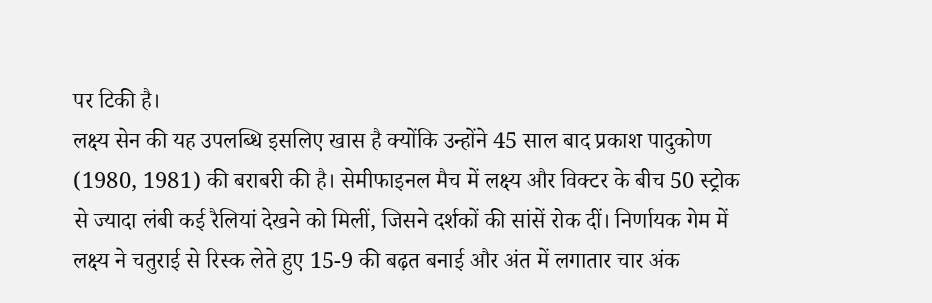पर टिकी है।
लक्ष्य सेन की यह उपलब्धि इसलिए खास है क्योंकि उन्होंने 45 साल बाद प्रकाश पादुकोण (1980, 1981) की बराबरी की है। सेमीफाइनल मैच में लक्ष्य और विक्टर के बीच 50 स्ट्रोक से ज्यादा लंबी कई रैलियां देखने को मिलीं, जिसने दर्शकों की सांसें रोक दीं। निर्णायक गेम में लक्ष्य ने चतुराई से रिस्क लेते हुए 15-9 की बढ़त बनाई और अंत में लगातार चार अंक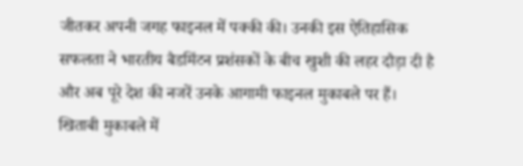जीतकर अपनी जगह फाइनल में पक्की की। उनकी इस ऐतिहासिक सफलता ने भारतीय बैडमिंटन प्रशंसकों के बीच खुशी की लहर दौड़ा दी है और अब पूरे देश की नजरें उनके आगामी फाइनल मुकाबले पर हैं।
खिताबी मुकाबले में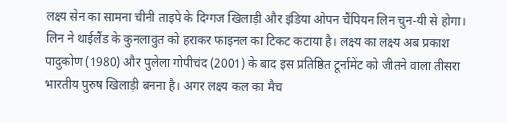लक्ष्य सेन का सामना चीनी ताइपे के दिग्गज खिलाड़ी और इंडिया ओपन चैंपियन लिन चुन-यी से होगा। लिन ने थाईलैंड के कुनलावुत को हराकर फाइनल का टिकट कटाया है। लक्ष्य का लक्ष्य अब प्रकाश पादुकोण (1980) और पुलेला गोपीचंद (2001) के बाद इस प्रतिष्ठित टूर्नामेंट को जीतने वाला तीसरा भारतीय पुरुष खिलाड़ी बनना है। अगर लक्ष्य कल का मैच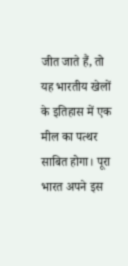जीत जाते हैं, तो यह भारतीय खेलों के इतिहास में एक मील का पत्थर साबित होगा। पूरा भारत अपने इस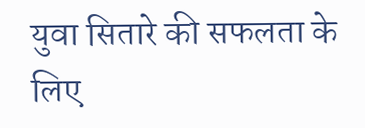युवा सितारे की सफलता के लिए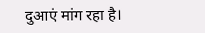दुआएं मांग रहा है।